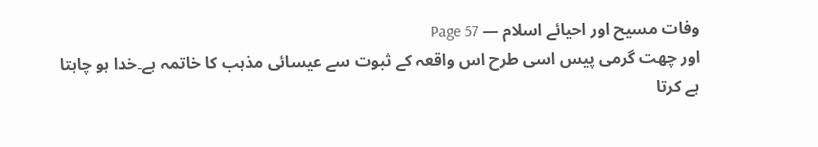وفات مسیح اور احیائے اسلام — Page 57
اور چھت گرمی پیس اسی طرح اس واقعہ کے ثبوت سے عیسائی مذہب کا خاتمہ ہے۔خدا ہو چاہتا ہے کرتا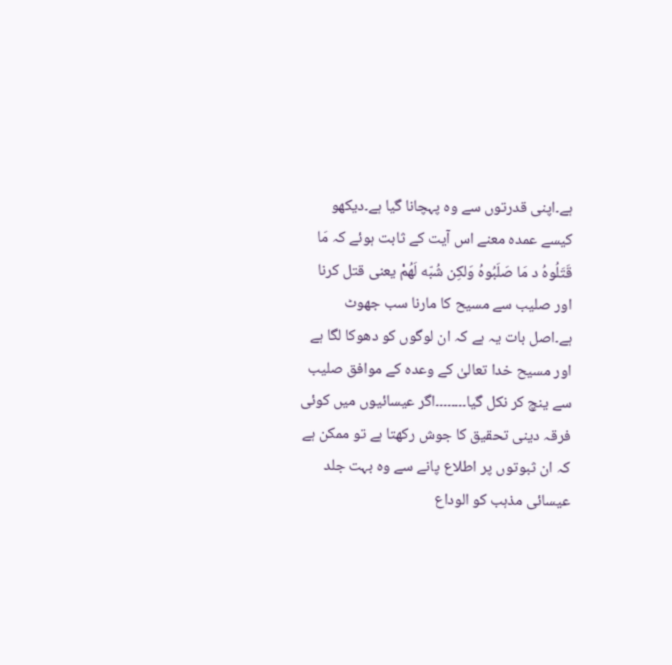ہے۔اپنی قدرتوں سے وہ پہچانا گیا ہے۔دیکھو کیسے عمدہ معنے اس آیت کے ثابت ہوئے کہ مَا قَتَلُوهُ د مَا صَلَبُوهُ وَلكِن شُبّه لَهُمْ یعنی قتل کرنا اور صلیب سے مسیح کا مارنا سب جھوٹ ہے۔اصل بات یہ ہے کہ ان لوگوں کو دھوکا لگا ہے اور مسیح خدا تعالیٰ کے وعدہ کے موافق صلیب سے ینچ کر نکل گیا۔۔۔۔۔۔۔۔اگر عیسائیوں میں کوئی فرقہ دینی تحقیق کا جوش رکھتا ہے تو ممکن ہے کہ ان ثبوتوں پر اطلاع پانے سے وہ بہت جلد عیسائی مذہب کو الوداع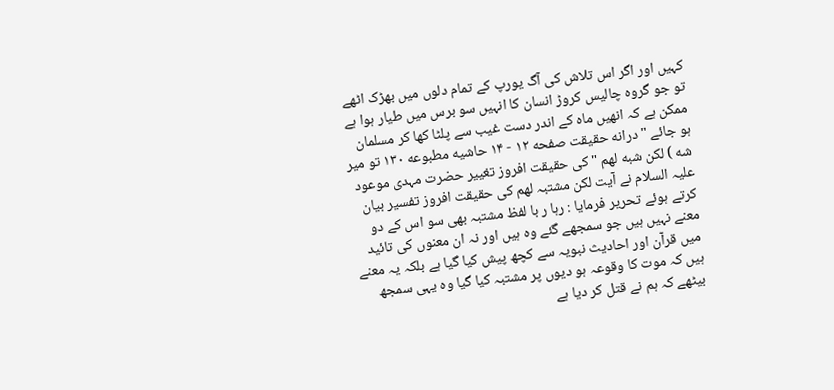کہیں اور اگر اس تلاش کی آگ یورپ کے تمام دلوں میں بھڑک اٹھے تو جو گروہ چالیس کروڑ انسان کا انہیں سو برس میں طیار ہوا ہے ممکن ہے کہ انھیں ماہ کے اندر دست غیب سے پلٹا کھا کر مسلمان ہو جائے " درانه حقیقت صفحه ۱۲ - ۱۴ حاشیه مطبوعه ۱۳۰ تو میر شه ) لكن شبه لهم " کی حقیقت افروز تغییر حضرت مہدی موعود علیہ السلام نے آیت لکن مشتبہ لھم کی حقیقت افروز تفسیر بیان کرتے ہوئے تحریر فرمایا : رہا ر با لفظ مشتبہ بھی سو اس کے دو معنے نہیں ہیں جو سمجھے گئے وہ ہیں اور نہ ان معنوں کی تائید میں قرآن اور احادیث نبویہ سے کچھ پیش کیا گیا ہے بلکہ یہ معنے ہیں کہ موت کا وقوعہ ہو دیوں پر مشتبہ کیا گیا وہ یہی سمجھ بیٹھے کہ ہم نے قتل کر دیا ہے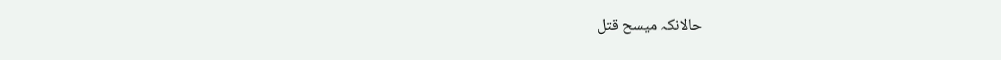حالانکہ میسح قتل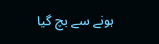ہونے سے بچ گیا